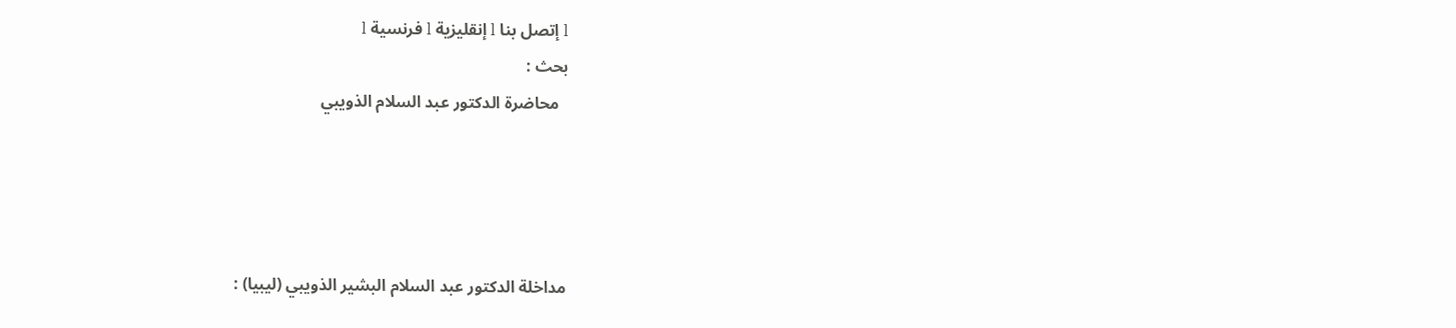l إتصل بنا l إنقليزية l فرنسية l
بحث :
  محاضرة الدكتور عبد السلام الذويبي




مداخلة الدكتور عبد السلام البشير الذويبي (ليبيا) :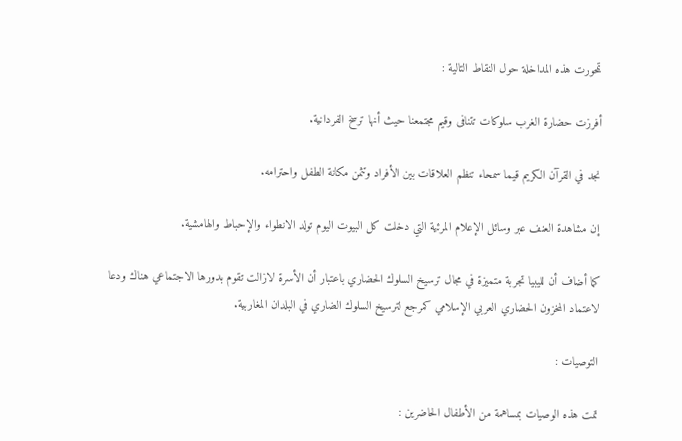تمحورت هذه المداخلة حول النقاط التالية :

أفرزت حضارة الغرب سلوكات تتنافى وقيم مجتمعنا حيث أنها ترسخ الفردانية.

نجد في القرآن الكريم قيما سمحاء تنظم العلاقات بين الأفراد وتثمن مكانة الطفل واحترامه.

إن مشاهدة العنف عبر وسائل الإعلام المرئية التي دخلت كل البيوت اليوم تولد الانطواء والإحباط والهامشية.

كما أضاف أن لليبيا تجربة متميزة في مجال ترسيخ السلوك الحضاري باعتبار أن الأسرة لازالت تقوم بدورها الاجتماعي هناك ودعا لاعتماد المخزون الحضاري العربي الإسلامي كمرجع لترسيخ السلوك الضاري في البلدان المغاربية.

التوصيات :

تمت هذه الوصيات بمساهمة من الأطفال الحاضرين :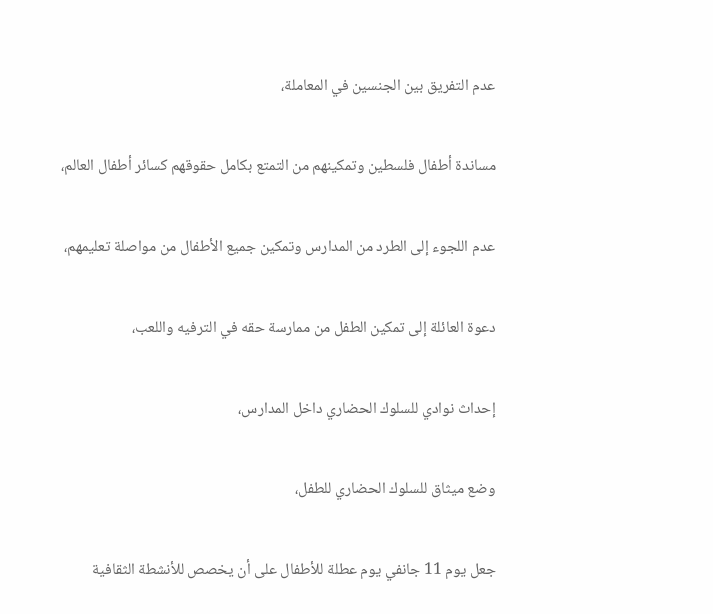عدم التفريق بين الجنسين في المعاملة،

مساندة أطفال فلسطين وتمكينهم من التمتع بكامل حقوقهم كسائر أطفال العالم،

عدم اللجوء إلى الطرد من المدارس وتمكين جميع الأطفال من مواصلة تعليمهم،

دعوة العائلة إلى تمكين الطفل من ممارسة حقه في الترفيه واللعب،

إحداث نوادي للسلوك الحضاري داخل المدارس،

وضع ميثاق للسلوك الحضاري للطفل،

جعل يوم 11 جانفي يوم عطلة للأطفال على أن يخصص للأنشطة الثقافية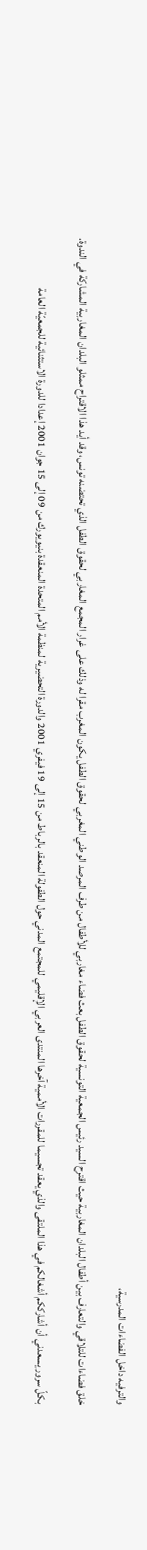والترفيه داخل الفضاءات المدرسية،

خلق فضاءات للتلاقي والتعارف بين أطفال البلدان المغاربية حيث اقترح السيد رئيس الجمعية التونسية لحقوق الطفل بعث فضاء مغاربي للأطفال من طرف المرصد الوطني المغربي لحقوق الطفل يكون المغرب مقرا له وذلك على غرار المجمع المغاربي لحقوق الطفل الذي تحتضنه تونس، وقد أيد هذا الاقتراح ممثلو البلدان المغاربية المشاركة في الندوة.

بكلّ سرور يسعدني أن أشارككم أشغالكم في هذا الملتقى والذي يعقد تجسيما للمقررات الأممية آخرها المنتدى العربي الإقليمي للمجتمع المدني حول الطفولة المنعقد بالرباط من 15 إلى 19 فيفري 2001 والدورة التحضيرية لمنظمة الأمم المتحدة المنعقدة بنيويورك من 09 إلى 15 جوان 2001 إعدادا للدورة الاستثنائية للجمعيّة العامة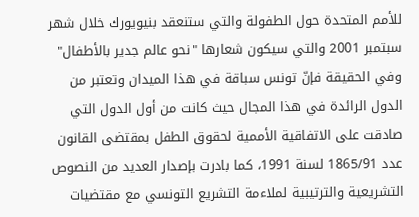للأمم المتحدة حول الطفولة والتي ستنعقد بنيويورك خلال شهر سبتمبر 2001 والتي سيكون شعارها "نحو عالم جدير بالأطفال" وفي الحقيقة فإنّ تونس سباقة في هذا الميدان وتعتبر من الدول الرائدة في هذا المجال حيث كانت من أول الدول التي صادقت على الاتفاقية الأممية لحقوق الطفل بمقتضى القانون عدد 1865/91 لسنة 1991، كما بادرت بإصدار العديد من النصوص التشريعية والترتيبية لملاءمة التشريع التونسي مع مقتضيات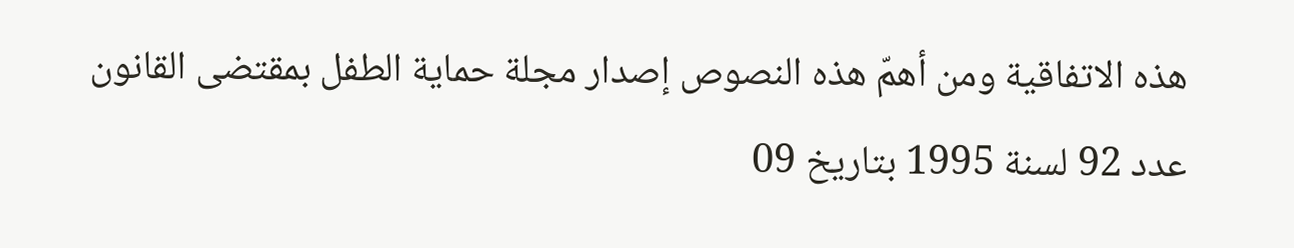هذه الاتفاقية ومن أهمّ هذه النصوص إصدار مجلة حماية الطفل بمقتضى القانون عدد 92 لسنة 1995 بتاريخ 09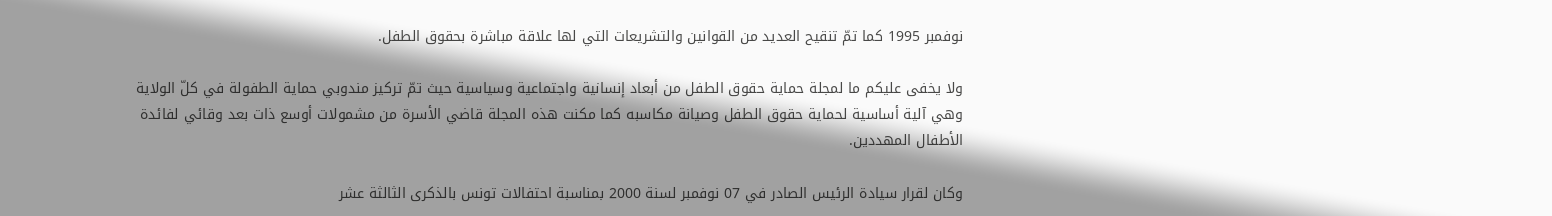نوفمبر 1995 كما تمّ تنقيح العديد من القوانين والتشريعات التي لها علاقة مباشرة بحقوق الطفل.

ولا يخفى عليكم ما لمجلة حماية حقوق الطفل من أبعاد إنسانية واجتماعية وسياسية حيث تمّ تركيز مندوبي حماية الطفولة في كلّ الولاية وهي آلية أساسية لحماية حقوق الطفل وصيانة مكاسبه كما مكنت هذه المجلة قاضي الأسرة من مشمولات أوسع ذات بعد وقائي لفائدة الأطفال المهددين.

وكان لقرار سيادة الرئيس الصادر في 07 نوفمبر لسنة 2000 بمناسبة احتفالات تونس بالذكرى الثالثة عشر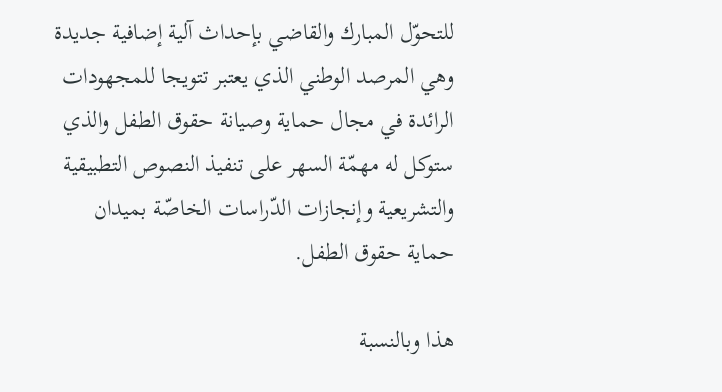للتحوّل المبارك والقاضي بإحداث آلية إضافية جديدة وهي المرصد الوطني الذي يعتبر تتويجا للمجهودات الرائدة في مجال حماية وصيانة حقوق الطفل والذي ستوكل له مهمّة السهر على تنفيذ النصوص التطبيقية والتشريعية وإنجازات الدّراسات الخاصّة بميدان حماية حقوق الطفل.

هذا وبالنسبة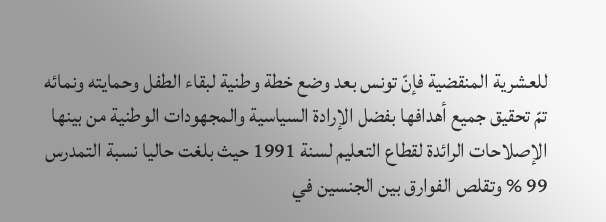للعشرية المنقضية فإنّ تونس بعد وضع خطة وطنية لبقاء الطفل وحمايته ونمائه تمّ تحقيق جميع أهدافها بفضل الإرادة السياسية والمجهودات الوطنية من بينها الإصلاحات الرائدة لقطاع التعليم لسنة 1991 حيث بلغت حاليا نسبة التمدرس 99 % وتقلص الفوارق بين الجنسين في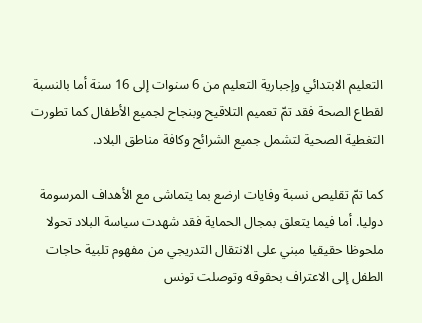التعليم الابتدائي وإجبارية التعليم من 6 سنوات إلى 16 سنة أما بالنسبة لقطاع الصحة فقد تمّ تعميم التلاقيح وبنجاح لجميع الأطفال كما تطورت التغطية الصحية لتشمل جميع الشرائح وكافة مناطق البلاد.

كما تمّ تقليص نسبة وفايات ارضع بما يتماشى مع الأهداف المرسومة دوليا. أما فيما يتعلق بمجال الحماية فقد شهدت سياسة البلاد تحولا ملحوظا حقيقيا مبني على الانتقال التدريجي من مفهوم تلبية حاجات الطفل إلى الاعتراف بحقوقه وتوصلت تونس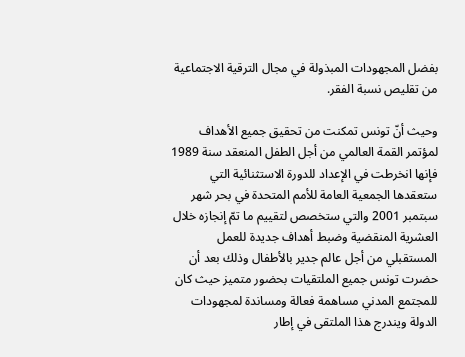بفضل المجهودات المبذولة في مجال الترقية الاجتماعية من تقليص نسبة الفقر.

وحيث أنّ تونس تمكنت من تحقيق جميع الأهداف لمؤتمر القمة العالمي من أجل الطفل المنعقد سنة 1989 فإنها انخرطت في الإعداد للدورة الاستثنائية التي ستعقدها الجمعية العامة للأمم المتحدة في بحر شهر سبتمبر 2001 والتي ستخصص لتقييم ما تمّ إنجازه خلال العشرية المنقضية وضبط أهداف جديدة للعمل المستقبلي من أجل عالم جدير بالأطفال وذلك بعد أن حضرت تونس جميع الملتقيات بحضور متميز حيث كان للمجتمع المدني مساهمة فعالة ومساندة لمجهودات الدولة ويندرج هذا الملتقى في إطار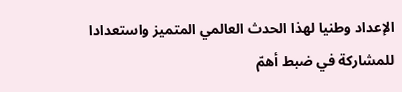الإعداد وطنيا لهذا الحدث العالمي المتميز واستعدادا للمشاركة في ضبط أهمّ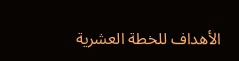الأهداف للخطة العشرية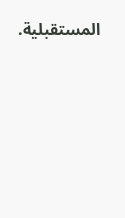المستقبلية.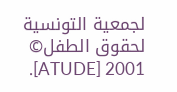لجمعية التونسية لحقوق الطفل© 2001 [ATUDE].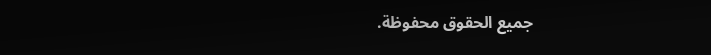جميع الحقوق محفوظة.